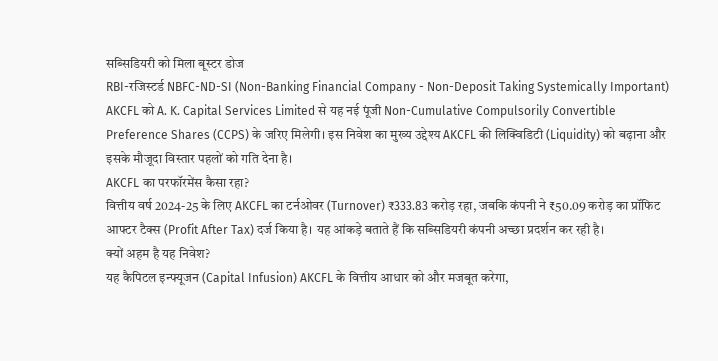सब्सिडियरी को मिला बूस्टर डोज
RBI-रजिस्टर्ड NBFC-ND-SI (Non-Banking Financial Company - Non-Deposit Taking Systemically Important) AKCFL को A. K. Capital Services Limited से यह नई पूंजी Non-Cumulative Compulsorily Convertible Preference Shares (CCPS) के जरिए मिलेगी। इस निवेश का मुख्य उद्देश्य AKCFL की लिक्विडिटी (Liquidity) को बढ़ाना और इसके मौजूदा विस्तार पहलों को गति देना है।
AKCFL का परफॉरमेंस कैसा रहा?
वित्तीय वर्ष 2024-25 के लिए AKCFL का टर्नओवर (Turnover) ₹333.83 करोड़ रहा, जबकि कंपनी ने ₹50.09 करोड़ का प्रॉफिट आफ्टर टैक्स (Profit After Tax) दर्ज किया है। यह आंकड़े बताते हैं कि सब्सिडियरी कंपनी अच्छा प्रदर्शन कर रही है।
क्यों अहम है यह निवेश?
यह कैपिटल इन्फ्यूजन (Capital Infusion) AKCFL के वित्तीय आधार को और मजबूत करेगा,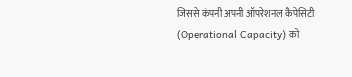जिससे कंपनी अपनी ऑपरेशनल कैपेसिटी (Operational Capacity) को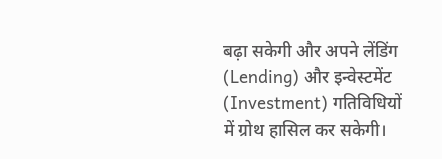बढ़ा सकेगी और अपने लेंडिंग (Lending) और इन्वेस्टमेंट (Investment) गतिविधियों में ग्रोथ हासिल कर सकेगी।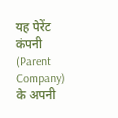यह पेरेंट कंपनी (Parent Company) के अपनी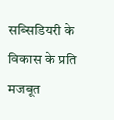सब्सिडियरी के विकास के प्रति मजबूत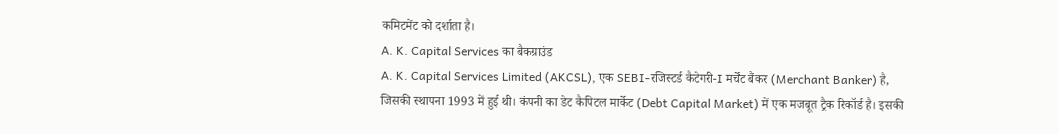कमिटमेंट को दर्शाता है।
A. K. Capital Services का बैकग्राउंड
A. K. Capital Services Limited (AKCSL), एक SEBI-रजिस्टर्ड कैटेगरी-I मर्चेंट बैंकर (Merchant Banker) है, जिसकी स्थापना 1993 में हुई थी। कंपनी का डेट कैपिटल मार्केट (Debt Capital Market) में एक मजबूत ट्रैक रिकॉर्ड है। इसकी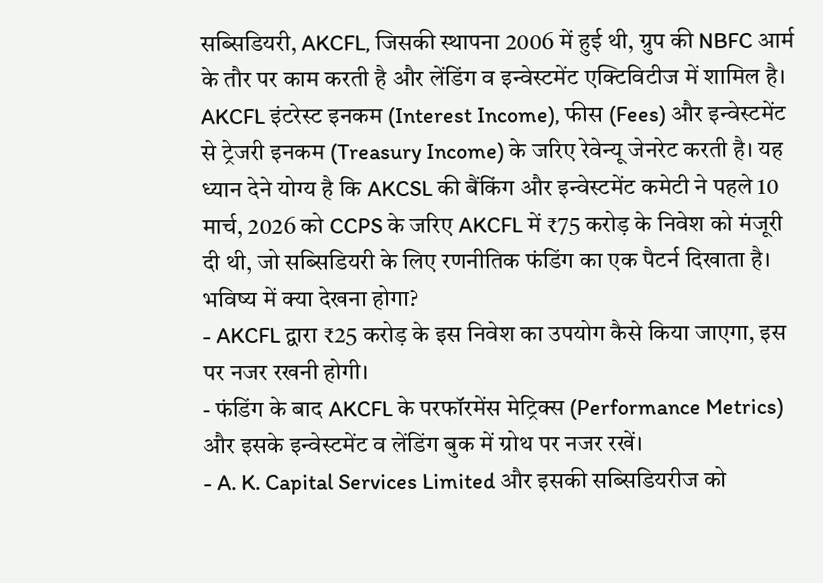सब्सिडियरी, AKCFL, जिसकी स्थापना 2006 में हुई थी, ग्रुप की NBFC आर्म के तौर पर काम करती है और लेंडिंग व इन्वेस्टमेंट एक्टिविटीज में शामिल है। AKCFL इंटरेस्ट इनकम (Interest Income), फीस (Fees) और इन्वेस्टमेंट से ट्रेजरी इनकम (Treasury Income) के जरिए रेवेन्यू जेनरेट करती है। यह ध्यान देने योग्य है कि AKCSL की बैंकिंग और इन्वेस्टमेंट कमेटी ने पहले 10 मार्च, 2026 को CCPS के जरिए AKCFL में ₹75 करोड़ के निवेश को मंजूरी दी थी, जो सब्सिडियरी के लिए रणनीतिक फंडिंग का एक पैटर्न दिखाता है।
भविष्य में क्या देखना होगा?
- AKCFL द्वारा ₹25 करोड़ के इस निवेश का उपयोग कैसे किया जाएगा, इस पर नजर रखनी होगी।
- फंडिंग के बाद AKCFL के परफॉरमेंस मेट्रिक्स (Performance Metrics) और इसके इन्वेस्टमेंट व लेंडिंग बुक में ग्रोथ पर नजर रखें।
- A. K. Capital Services Limited और इसकी सब्सिडियरीज को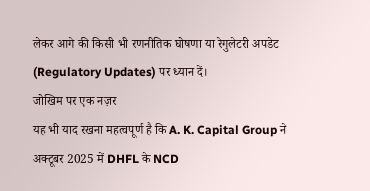लेकर आगे की किसी भी रणनीतिक घोषणा या रेगुलेटरी अपडेट (Regulatory Updates) पर ध्यान दें।
जोखिम पर एक नज़र
यह भी याद रखना महत्वपूर्ण है कि A. K. Capital Group ने अक्टूबर 2025 में DHFL के NCD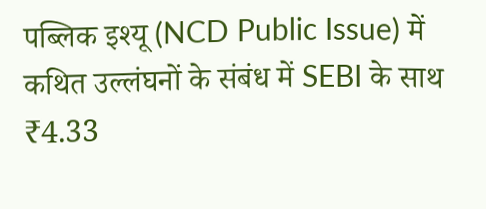पब्लिक इश्यू (NCD Public Issue) में कथित उल्लंघनों के संबंध में SEBI के साथ ₹4.33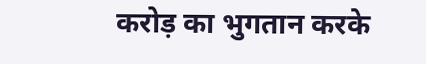करोड़ का भुगतान करके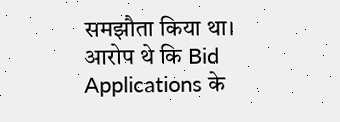समझौता किया था। आरोप थे कि Bid Applications के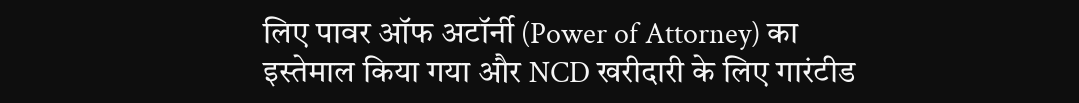लिए पावर ऑफ अटॉर्नी (Power of Attorney) का इस्तेमाल किया गया और NCD खरीदारी के लिए गारंटीड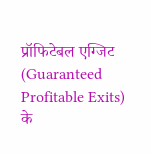प्रॉफिटेबल एग्जिट (Guaranteed Profitable Exits) के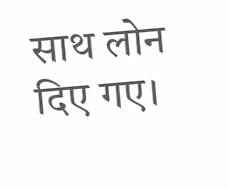साथ लोन दिए गए।